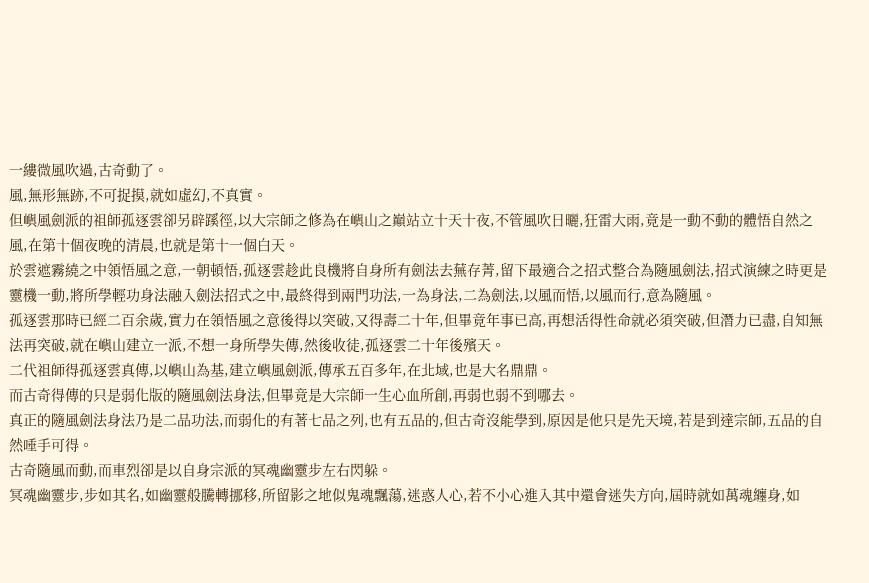一縷微風吹過,古奇動了。
風,無形無跡,不可捉摸,就如虛幻,不真實。
但嶼風劍派的祖師孤逐雲卻另辟蹊徑,以大宗師之修為在嶼山之巔站立十天十夜,不管風吹日曬,狂雷大雨,竟是一動不動的體悟自然之風,在第十個夜晚的清晨,也就是第十一個白天。
於雲遮霧繞之中領悟風之意,一朝頓悟,孤逐雲趁此良機將自身所有劍法去蕪存菁,留下最適合之招式整合為隨風劍法,招式演練之時更是靈機一動,將所學輕功身法融入劍法招式之中,最終得到兩門功法,一為身法,二為劍法,以風而悟,以風而行,意為隨風。
孤逐雲那時已經二百余歲,實力在領悟風之意後得以突破,又得壽二十年,但畢竟年事已高,再想活得性命就必須突破,但潛力已盡,自知無法再突破,就在嶼山建立一派,不想一身所學失傳,然後收徒,孤逐雲二十年後殯天。
二代祖師得孤逐雲真傳,以嶼山為基,建立嶼風劍派,傳承五百多年,在北域,也是大名鼎鼎。
而古奇得傳的只是弱化版的隨風劍法身法,但畢竟是大宗師一生心血所創,再弱也弱不到哪去。
真正的隨風劍法身法乃是二品功法,而弱化的有著七品之列,也有五品的,但古奇沒能學到,原因是他只是先天境,若是到達宗師,五品的自然唾手可得。
古奇隨風而動,而車烈卻是以自身宗派的冥魂幽靈步左右閃躲。
冥魂幽靈步,步如其名,如幽靈般騰轉挪移,所留影之地似鬼魂飄蕩,迷惑人心,若不小心進入其中還會迷失方向,屆時就如萬魂纏身,如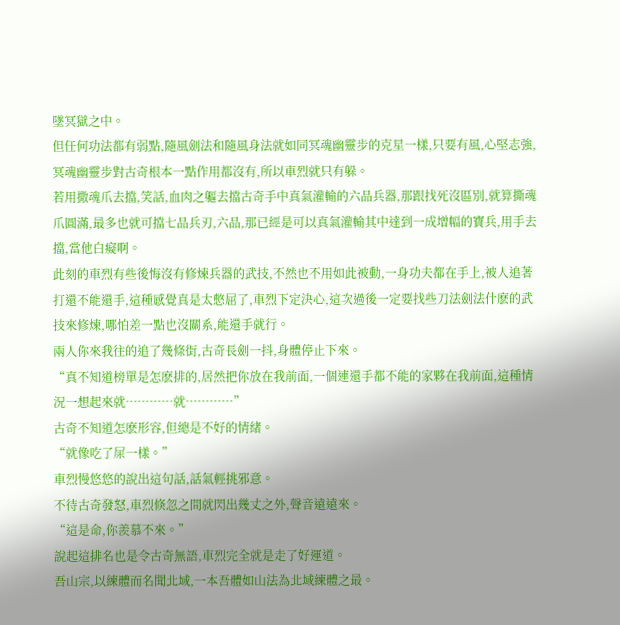墜冥獄之中。
但任何功法都有弱點,隨風劍法和隨風身法就如同冥魂幽靈步的克星一樣,只要有風,心堅志強,冥魂幽靈步對古奇根本一點作用都沒有,所以車烈就只有躲。
若用撒魂爪去擋,笑話,血肉之軀去擋古奇手中真氣灌輸的六品兵器,那跟找死沒區別,就算撕魂爪圓滿,最多也就可擋七品兵刃,六品,那已經是可以真氣灌輸其中達到一成增幅的寶兵,用手去擋,當他白癡啊。
此刻的車烈有些後悔沒有修煉兵器的武技,不然也不用如此被動,一身功夫都在手上,被人追著打還不能還手,這種感覺真是太憋屈了,車烈下定決心,這次過後一定要找些刀法劍法什麽的武技來修煉,哪怕差一點也沒關系,能還手就行。
兩人你來我往的追了幾條街,古奇長劍一抖,身體停止下來。
“真不知道榜單是怎麽排的,居然把你放在我前面,一個連還手都不能的家夥在我前面,這種情況一想起來就…………就…………”
古奇不知道怎麽形容,但總是不好的情緒。
“就像吃了屎一樣。”
車烈慢悠悠的說出這句話,話氣輕挑邪意。
不待古奇發怒,車烈倏忽之間就閃出幾丈之外,聲音遠遠來。
“這是命,你羨慕不來。”
說起這排名也是令古奇無語,車烈完全就是走了好運道。
吾山宗,以練體而名聞北域,一本吾體如山法為北域練體之最。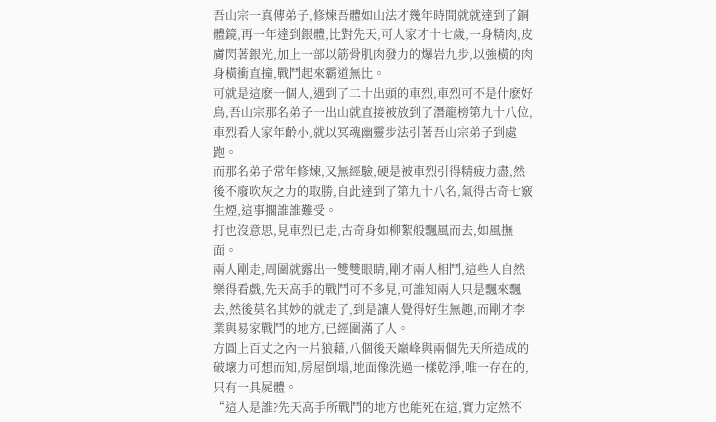吾山宗一真傳弟子,修煉吾體如山法才幾年時間就就達到了銅體鏡,再一年達到銀體,比對先天,可人家才十七歲,一身精肉,皮膚閃著銀光,加上一部以筋骨肌肉發力的爆岩九步,以強橫的肉身橫衝直撞,戰鬥起來霸道無比。
可就是這麽一個人,遇到了二十出頭的車烈,車烈可不是什麽好鳥,吾山宗那名弟子一出山就直接被放到了潛龍榜第九十八位,車烈看人家年齡小,就以冥魂幽靈步法引著吾山宗弟子到處跑。
而那名弟子常年修煉,又無經驗,硬是被車烈引得精疲力盡,然後不廢吹灰之力的取勝,自此達到了第九十八名,氣得古奇七竅生煙,這事擱誰誰難受。
打也沒意思,見車烈已走,古奇身如柳絮般飄風而去,如風撫面。
兩人剛走,周圍就露出一雙雙眼睛,剛才兩人相鬥,這些人自然樂得看戲,先天高手的戰鬥可不多見,可誰知兩人只是飄來飄去,然後莫名其妙的就走了,到是讓人覺得好生無趣,而剛才李業與易家戰鬥的地方,已經圍滿了人。
方圓上百丈之內一片狼藉,八個後天巔峰與兩個先天所造成的破壞力可想而知,房屋倒塌,地面像洗過一樣乾淨,唯一存在的,只有一具屍體。
“這人是誰?先天高手所戰鬥的地方也能死在這,實力定然不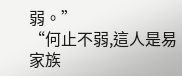弱。”
“何止不弱,這人是易家族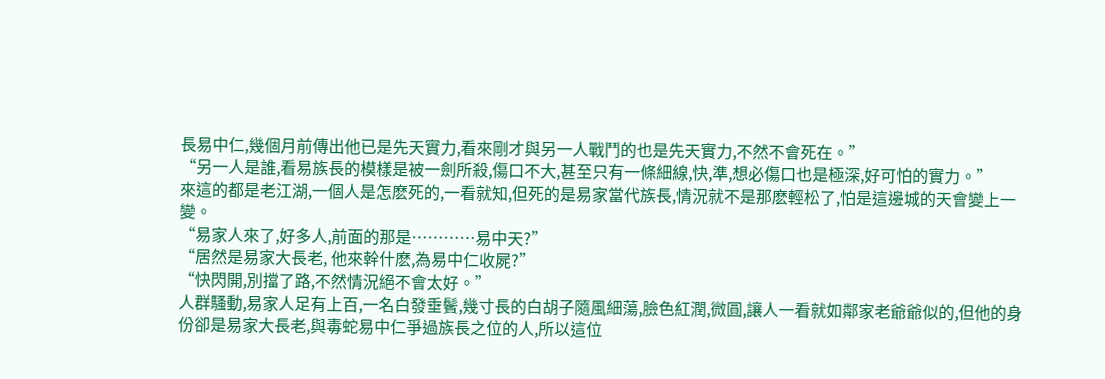長易中仁,幾個月前傳出他已是先天實力,看來剛才與另一人戰鬥的也是先天實力,不然不會死在。”
“另一人是誰,看易族長的模樣是被一劍所殺,傷口不大,甚至只有一條細線,快,準,想必傷口也是極深,好可怕的實力。”
來這的都是老江湖,一個人是怎麽死的,一看就知,但死的是易家當代族長,情況就不是那麽輕松了,怕是這邊城的天會變上一變。
“易家人來了,好多人,前面的那是…………易中天?”
“居然是易家大長老, 他來幹什麽,為易中仁收屍?”
“快閃開,別擋了路,不然情況絕不會太好。”
人群騷動,易家人足有上百,一名白發垂鬢,幾寸長的白胡子隨風細蕩,臉色紅潤,微圓,讓人一看就如鄰家老爺爺似的,但他的身份卻是易家大長老,與毒蛇易中仁爭過族長之位的人,所以這位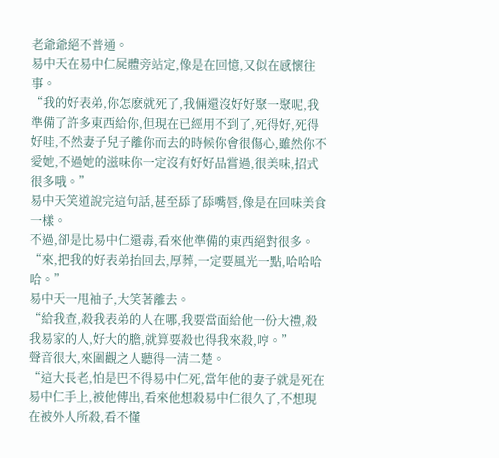老爺爺絕不普通。
易中天在易中仁屍體旁站定,像是在回憶,又似在感懷往事。
“我的好表弟,你怎麽就死了,我倆還沒好好聚一聚呢,我準備了許多東西給你,但現在已經用不到了,死得好,死得好哇,不然妻子兒子離你而去的時候你會很傷心,雖然你不愛她,不過她的滋味你一定沒有好好品嘗過,很美味,招式很多哦。”
易中天笑道說完這句話,甚至舔了舔嘴唇,像是在回味美食一樣。
不過,卻是比易中仁還毒,看來他準備的東西絕對很多。
“來,把我的好表弟抬回去,厚葬,一定要風光一點,哈哈哈哈。”
易中天一甩袖子,大笑著離去。
“給我查,殺我表弟的人在哪,我要當面給他一份大禮,殺我易家的人,好大的膽,就算要殺也得我來殺,哼。”
聲音很大,來圍觀之人聽得一清二楚。
“這大長老,怕是巴不得易中仁死,當年他的妻子就是死在易中仁手上,被他傳出,看來他想殺易中仁很久了,不想現在被外人所殺,看不懂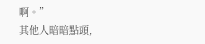啊。”
其他人暗暗點頭,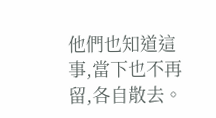他們也知道這事,當下也不再留,各自散去。